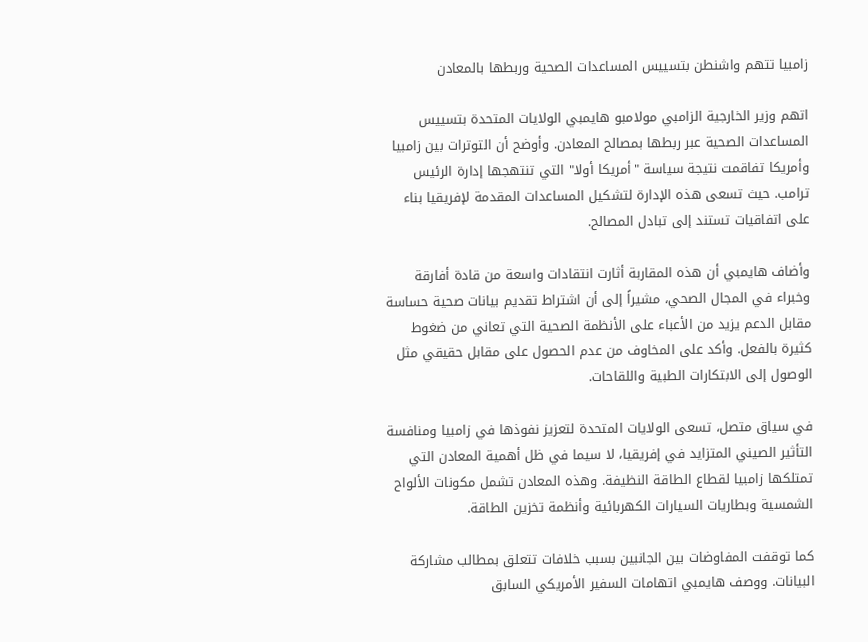زامبيا تتهم واشنطن بتسييس المساعدات الصحية وربطها بالمعادن

اتهم وزير الخارجية الزامبي مولامبو هايمبي الولايات المتحدة بتسييس المساعدات الصحية عبر ربطها بمصالح المعادن. وأوضح أن التوترات بين زامبيا وأمريكا تفاقمت نتيجة سياسة "أمريكا أولا" التي تنتهجها إدارة الرئيس ترامب. حيث تسعى هذه الإدارة لتشكيل المساعدات المقدمة لإفريقيا بناء على اتفاقيات تستند إلى تبادل المصالح.

وأضاف هايمبي أن هذه المقاربة أثارت انتقادات واسعة من قادة أفارقة وخبراء في المجال الصحي، مشيراً إلى أن اشتراط تقديم بيانات صحية حساسة مقابل الدعم يزيد من الأعباء على الأنظمة الصحية التي تعاني من ضغوط كثيرة بالفعل. وأكد على المخاوف من عدم الحصول على مقابل حقيقي مثل الوصول إلى الابتكارات الطبية واللقاحات.

في سياق متصل، تسعى الولايات المتحدة لتعزيز نفوذها في زامبيا ومنافسة التأثير الصيني المتزايد في إفريقيا، لا سيما في ظل أهمية المعادن التي تمتلكها زامبيا لقطاع الطاقة النظيفة. وهذه المعادن تشمل مكونات الألواح الشمسية وبطاريات السيارات الكهربائية وأنظمة تخزين الطاقة.

كما توقفت المفاوضات بين الجانبين بسبب خلافات تتعلق بمطالب مشاركة البيانات. ووصف هايمبي اتهامات السفير الأمريكي السابق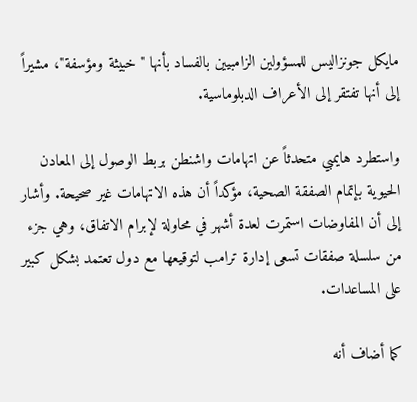مايكل جونزاليس للمسؤولين الزامبيين بالفساد بأنها "خبيثة ومؤسفة"، مشيراً إلى أنها تفتقر إلى الأعراف الدبلوماسية.

واستطرد هايمبي متحدثاً عن اتهامات واشنطن بربط الوصول إلى المعادن الحيوية بإتمام الصفقة الصحية، مؤكداً أن هذه الاتهامات غير صحيحة. وأشار إلى أن المفاوضات استمرت لعدة أشهر في محاولة لإبرام الاتفاق، وهي جزء من سلسلة صفقات تسعى إدارة ترامب لتوقيعها مع دول تعتمد بشكل كبير على المساعدات.

كما أضاف أنه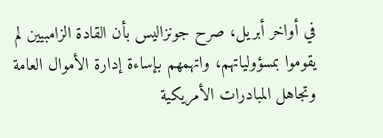في أواخر أبريل، صرح جونزاليس بأن القادة الزامبيين لم يقوموا بمسؤولياتهم، واتهمهم بإساءة إدارة الأموال العامة وتجاهل المبادرات الأمريكية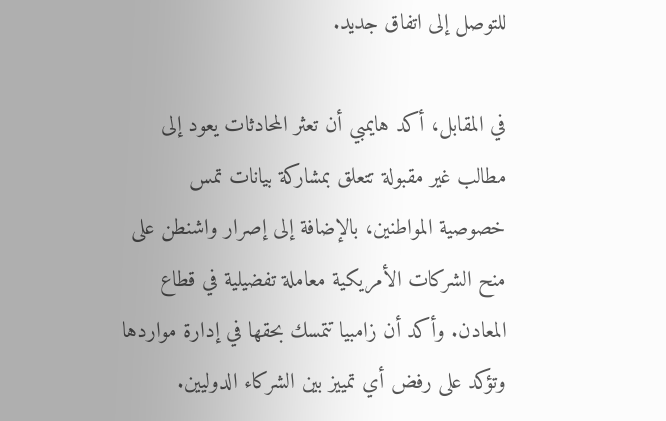للتوصل إلى اتفاق جديد.

في المقابل، أكد هايمبي أن تعثر المحادثات يعود إلى مطالب غير مقبولة تتعلق بمشاركة بيانات تمس خصوصية المواطنين، بالإضافة إلى إصرار واشنطن على منح الشركات الأمريكية معاملة تفضيلية في قطاع المعادن. وأكد أن زامبيا تتمسك بحقها في إدارة مواردها وتؤكد على رفض أي تمييز بين الشركاء الدوليين.